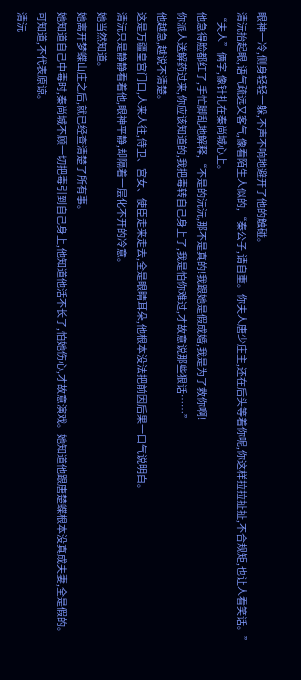眼神一冷,侧身轻轻一躲,不声不响地避开了他的触碰。
清沅抬起眼,语气疏远又客气,像看陌生人似的,“秦公子,请自重。你夫人唐少庄主,还在后头等着你呢,你这样拉拉扯扯,不合规矩,也让人看笑话。”
“夫人”俩字,像针扎在秦尚城心上。
他急得脸都红了,手忙脚乱地解释,“不是的沅沅,那不是真的!我跟她是假成婚,我是为了救你啊!
你派人送解药过来,你应该知道的,我把毒转自己身上了,我是怕你难过,才故意说那些狠话……”
他越急,越说不清楚。
这是万疆皇宫门口,人来人往,侍卫、宫女、使臣走来走去,全是眼睛耳朵,他根本没法把前因后果一口气说明白。
清沅只是静静看着他,眼神平静,却隔着一层化不开的冷意。
她当然知道。
她离开梦蝶山庄之后,就已经查清楚了所有事。
她知道自己中毒时,秦尚城不顾一切把毒引到自己身上,他知道他活不长了,怕她伤心,才故意演戏。她知道他跟唐楚蝶根本没真成夫妻,全是假的。
可知道,不代表原谅。
清沅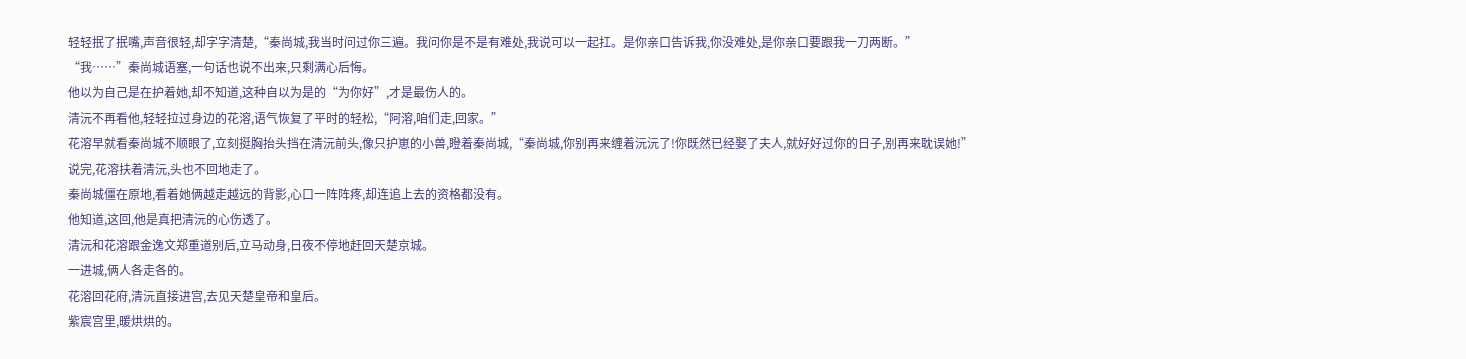轻轻抿了抿嘴,声音很轻,却字字清楚,“秦尚城,我当时问过你三遍。我问你是不是有难处,我说可以一起扛。是你亲口告诉我,你没难处,是你亲口要跟我一刀两断。”
“我……”秦尚城语塞,一句话也说不出来,只剩满心后悔。
他以为自己是在护着她,却不知道,这种自以为是的“为你好”,才是最伤人的。
清沅不再看他,轻轻拉过身边的花溶,语气恢复了平时的轻松,“阿溶,咱们走,回家。”
花溶早就看秦尚城不顺眼了,立刻挺胸抬头挡在清沅前头,像只护崽的小兽,瞪着秦尚城,“秦尚城,你别再来缠着沅沅了!你既然已经娶了夫人,就好好过你的日子,别再来耽误她!”
说完,花溶扶着清沅,头也不回地走了。
秦尚城僵在原地,看着她俩越走越远的背影,心口一阵阵疼,却连追上去的资格都没有。
他知道,这回,他是真把清沅的心伤透了。
清沅和花溶跟金逸文郑重道别后,立马动身,日夜不停地赶回天楚京城。
一进城,俩人各走各的。
花溶回花府,清沅直接进宫,去见天楚皇帝和皇后。
紫宸宫里,暖烘烘的。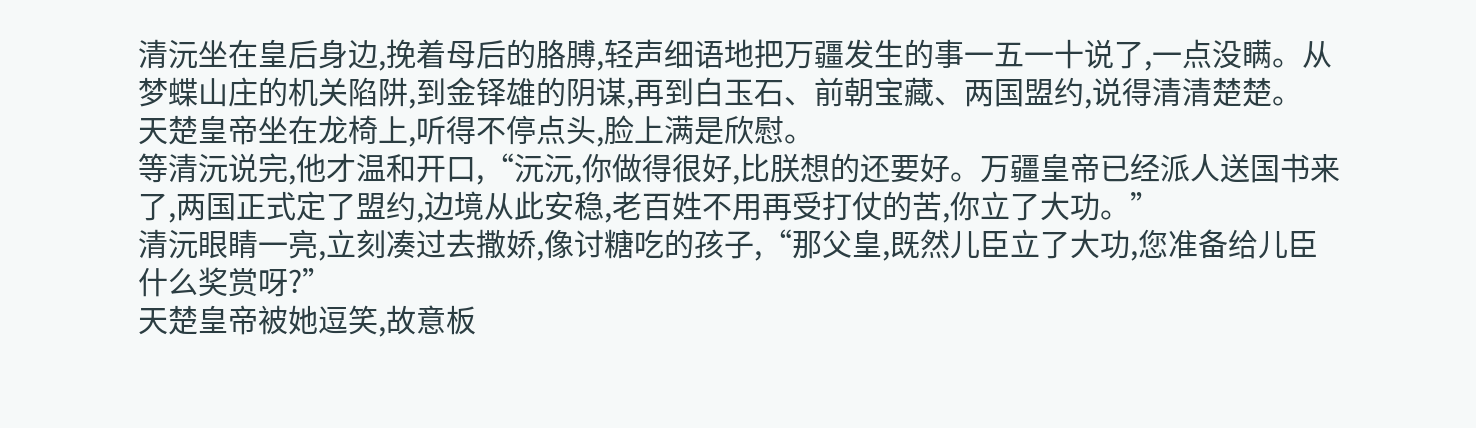清沅坐在皇后身边,挽着母后的胳膊,轻声细语地把万疆发生的事一五一十说了,一点没瞒。从梦蝶山庄的机关陷阱,到金铎雄的阴谋,再到白玉石、前朝宝藏、两国盟约,说得清清楚楚。
天楚皇帝坐在龙椅上,听得不停点头,脸上满是欣慰。
等清沅说完,他才温和开口,“沅沅,你做得很好,比朕想的还要好。万疆皇帝已经派人送国书来了,两国正式定了盟约,边境从此安稳,老百姓不用再受打仗的苦,你立了大功。”
清沅眼睛一亮,立刻凑过去撒娇,像讨糖吃的孩子,“那父皇,既然儿臣立了大功,您准备给儿臣什么奖赏呀?”
天楚皇帝被她逗笑,故意板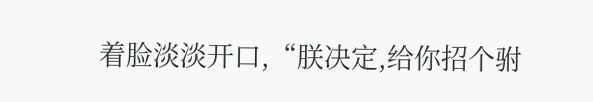着脸淡淡开口,“朕决定,给你招个驸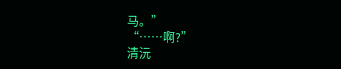马。”
“……啊?”
清沅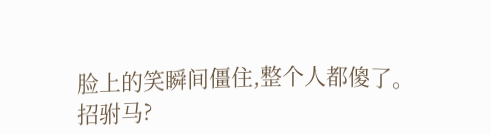脸上的笑瞬间僵住,整个人都傻了。
招驸马?